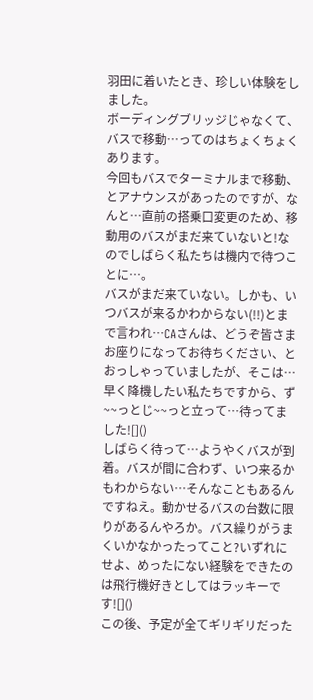羽田に着いたとき、珍しい体験をしました。
ボーディングブリッジじゃなくて、バスで移動…ってのはちょくちょくあります。
今回もバスでターミナルまで移動、とアナウンスがあったのですが、なんと…直前の搭乗口変更のため、移動用のバスがまだ来ていないと!なのでしばらく私たちは機内で待つことに…。
バスがまだ来ていない。しかも、いつバスが来るかわからない(!!)とまで言われ…CAさんは、どうぞ皆さまお座りになってお待ちください、とおっしゃっていましたが、そこは…早く降機したい私たちですから、ず~~っとじ~~っと立って…待ってました![]()
しばらく待って…ようやくバスが到着。バスが間に合わず、いつ来るかもわからない…そんなこともあるんですねえ。動かせるバスの台数に限りがあるんやろか。バス繰りがうまくいかなかったってこと?いずれにせよ、めったにない経験をできたのは飛行機好きとしてはラッキーです![]()
この後、予定が全てギリギリだった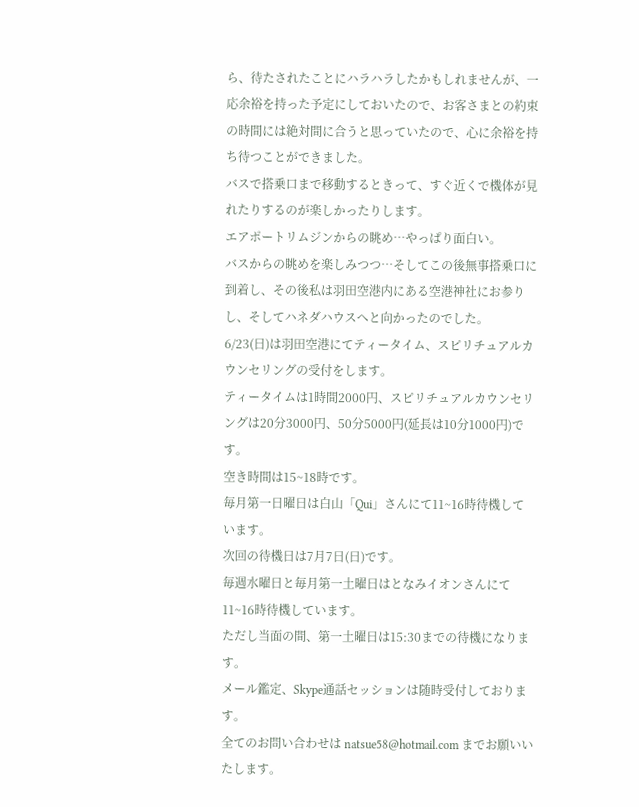ら、待たされたことにハラハラしたかもしれませんが、一応余裕を持った予定にしておいたので、お客さまとの約束の時間には絶対間に合うと思っていたので、心に余裕を持ち待つことができました。
バスで搭乗口まで移動するときって、すぐ近くで機体が見れたりするのが楽しかったりします。
エアポートリムジンからの眺め…やっぱり面白い。
バスからの眺めを楽しみつつ…そしてこの後無事搭乗口に到着し、その後私は羽田空港内にある空港神社にお参りし、そしてハネダハウスへと向かったのでした。
6/23(日)は羽田空港にてティータイム、スピリチュアルカウンセリングの受付をします。
ティータイムは1時間2000円、スピリチュアルカウンセリングは20分3000円、50分5000円(延長は10分1000円)です。
空き時間は15~18時です。
毎月第一日曜日は白山「Qui」さんにて11~16時待機しています。
次回の待機日は7月7日(日)です。
毎週水曜日と毎月第一土曜日はとなみイオンさんにて11~16時待機しています。
ただし当面の間、第一土曜日は15:30までの待機になります。
メール鑑定、Skype通話セッションは随時受付しております。
全てのお問い合わせは natsue58@hotmail.com までお願いいたします。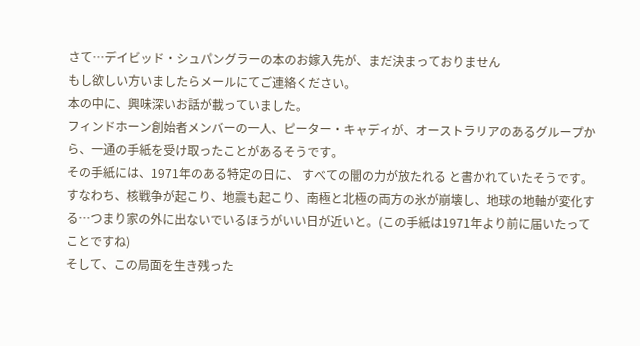さて…デイビッド・シュパングラーの本のお嫁入先が、まだ決まっておりません
もし欲しい方いましたらメールにてご連絡ください。
本の中に、興味深いお話が載っていました。
フィンドホーン創始者メンバーの一人、ピーター・キャディが、オーストラリアのあるグループから、一通の手紙を受け取ったことがあるそうです。
その手紙には、1971年のある特定の日に、 すべての闇の力が放たれる と書かれていたそうです。
すなわち、核戦争が起こり、地震も起こり、南極と北極の両方の氷が崩壊し、地球の地軸が変化する…つまり家の外に出ないでいるほうがいい日が近いと。(この手紙は1971年より前に届いたってことですね)
そして、この局面を生き残った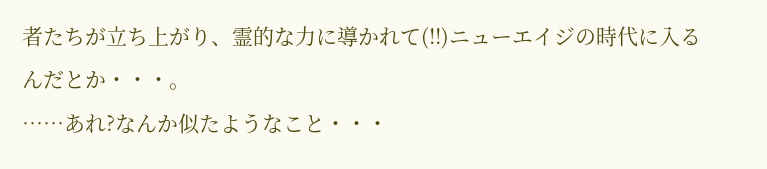者たちが立ち上がり、霊的な力に導かれて(!!)ニューエイジの時代に入るんだとか・・・。
……あれ?なんか似たようなこと・・・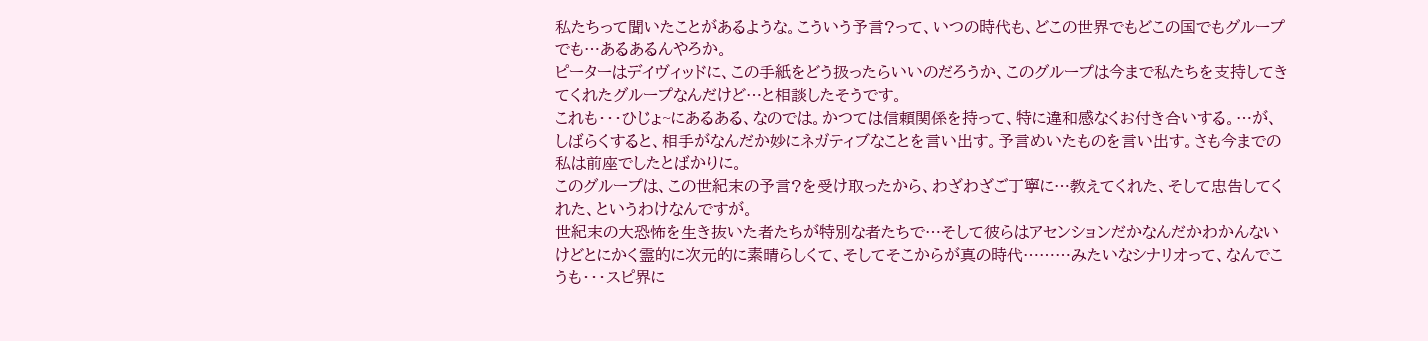私たちって聞いたことがあるような。こういう予言?って、いつの時代も、どこの世界でもどこの国でもグループでも…あるあるんやろか。
ピーターはデイヴィッドに、この手紙をどう扱ったらいいのだろうか、このグループは今まで私たちを支持してきてくれたグループなんだけど…と相談したそうです。
これも・・・ひじょ~にあるある、なのでは。かつては信頼関係を持って、特に違和感なくお付き合いする。…が、しばらくすると、相手がなんだか妙にネガティブなことを言い出す。予言めいたものを言い出す。さも今までの私は前座でしたとばかりに。
このグループは、この世紀末の予言?を受け取ったから、わざわざご丁寧に…教えてくれた、そして忠告してくれた、というわけなんですが。
世紀末の大恐怖を生き抜いた者たちが特別な者たちで…そして彼らはアセンションだかなんだかわかんないけどとにかく霊的に次元的に素晴らしくて、そしてそこからが真の時代………みたいなシナリオって、なんでこうも・・・スピ界に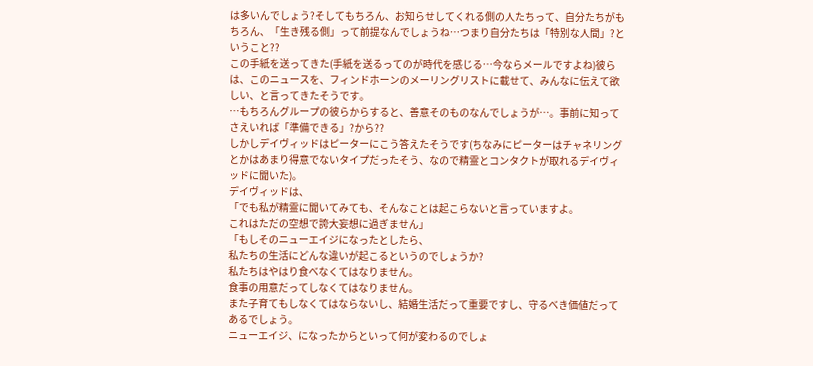は多いんでしょう?そしてもちろん、お知らせしてくれる側の人たちって、自分たちがもちろん、「生き残る側」って前提なんでしょうね…つまり自分たちは「特別な人間」?ということ??
この手紙を送ってきた(手紙を送るってのが時代を感じる…今ならメールですよね)彼らは、このニュースを、フィンドホーンのメーリングリストに載せて、みんなに伝えて欲しい、と言ってきたそうです。
…もちろんグループの彼らからすると、善意そのものなんでしょうが…。事前に知ってさえいれば「準備できる」?から??
しかしデイヴィッドはピーターにこう答えたそうです(ちなみにピーターはチャネリングとかはあまり得意でないタイプだったそう、なので精霊とコンタクトが取れるデイヴィッドに聞いた)。
デイヴィッドは、
「でも私が精霊に聞いてみても、そんなことは起こらないと言っていますよ。
これはただの空想で誇大妄想に過ぎません」
「もしそのニューエイジになったとしたら、
私たちの生活にどんな違いが起こるというのでしょうか?
私たちはやはり食べなくてはなりません。
食事の用意だってしなくてはなりません。
また子育てもしなくてはならないし、結婚生活だって重要ですし、守るべき価値だってあるでしょう。
ニューエイジ、になったからといって何が変わるのでしょ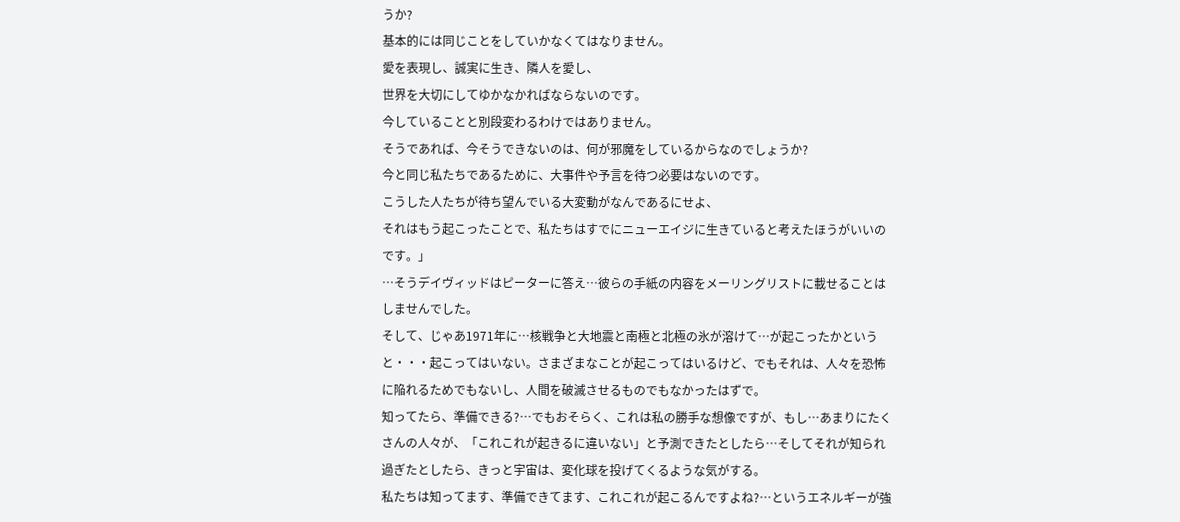うか?
基本的には同じことをしていかなくてはなりません。
愛を表現し、誠実に生き、隣人を愛し、
世界を大切にしてゆかなかればならないのです。
今していることと別段変わるわけではありません。
そうであれば、今そうできないのは、何が邪魔をしているからなのでしょうか?
今と同じ私たちであるために、大事件や予言を待つ必要はないのです。
こうした人たちが待ち望んでいる大変動がなんであるにせよ、
それはもう起こったことで、私たちはすでにニューエイジに生きていると考えたほうがいいのです。」
…そうデイヴィッドはピーターに答え…彼らの手紙の内容をメーリングリストに載せることはしませんでした。
そして、じゃあ1971年に…核戦争と大地震と南極と北極の氷が溶けて…が起こったかというと・・・起こってはいない。さまざまなことが起こってはいるけど、でもそれは、人々を恐怖に陥れるためでもないし、人間を破滅させるものでもなかったはずで。
知ってたら、準備できる?…でもおそらく、これは私の勝手な想像ですが、もし…あまりにたくさんの人々が、「これこれが起きるに違いない」と予測できたとしたら…そしてそれが知られ過ぎたとしたら、きっと宇宙は、変化球を投げてくるような気がする。
私たちは知ってます、準備できてます、これこれが起こるんですよね?…というエネルギーが強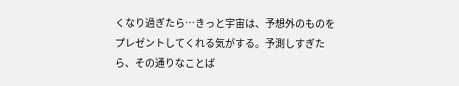くなり過ぎたら…きっと宇宙は、予想外のものをプレゼントしてくれる気がする。予測しすぎたら、その通りなことば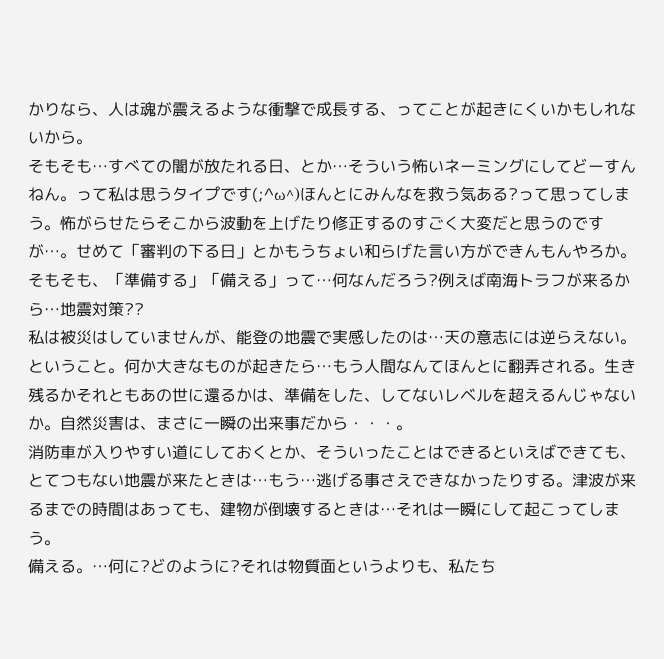かりなら、人は魂が震えるような衝撃で成長する、ってことが起きにくいかもしれないから。
そもそも…すべての闇が放たれる日、とか…そういう怖いネーミングにしてどーすんねん。って私は思うタイプです(;^ω^)ほんとにみんなを救う気ある?って思ってしまう。怖がらせたらそこから波動を上げたり修正するのすごく大変だと思うのですが…。せめて「審判の下る日」とかもうちょい和らげた言い方ができんもんやろか。
そもそも、「準備する」「備える」って…何なんだろう?例えば南海トラフが来るから…地震対策??
私は被災はしていませんが、能登の地震で実感したのは…天の意志には逆らえない。ということ。何か大きなものが起きたら…もう人間なんてほんとに翻弄される。生き残るかそれともあの世に還るかは、準備をした、してないレベルを超えるんじゃないか。自然災害は、まさに一瞬の出来事だから・・・。
消防車が入りやすい道にしておくとか、そういったことはできるといえばできても、とてつもない地震が来たときは…もう…逃げる事さえできなかったりする。津波が来るまでの時間はあっても、建物が倒壊するときは…それは一瞬にして起こってしまう。
備える。…何に?どのように?それは物質面というよりも、私たち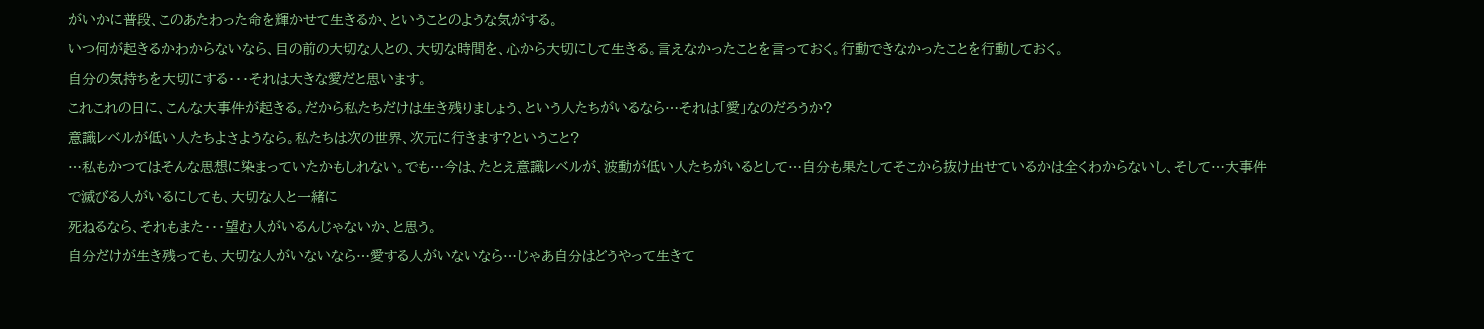がいかに普段、このあたわった命を輝かせて生きるか、ということのような気がする。
いつ何が起きるかわからないなら、目の前の大切な人との、大切な時間を、心から大切にして生きる。言えなかったことを言っておく。行動できなかったことを行動しておく。
自分の気持ちを大切にする・・・それは大きな愛だと思います。
これこれの日に、こんな大事件が起きる。だから私たちだけは生き残りましょう、という人たちがいるなら…それは「愛」なのだろうか?
意識レベルが低い人たちよさようなら。私たちは次の世界、次元に行きます?ということ?
…私もかつてはそんな思想に染まっていたかもしれない。でも…今は、たとえ意識レベルが、波動が低い人たちがいるとして…自分も果たしてそこから抜け出せているかは全くわからないし、そして…大事件で滅びる人がいるにしても、大切な人と一緒に
死ねるなら、それもまた・・・望む人がいるんじゃないか、と思う。
自分だけが生き残っても、大切な人がいないなら…愛する人がいないなら…じゃあ自分はどうやって生きて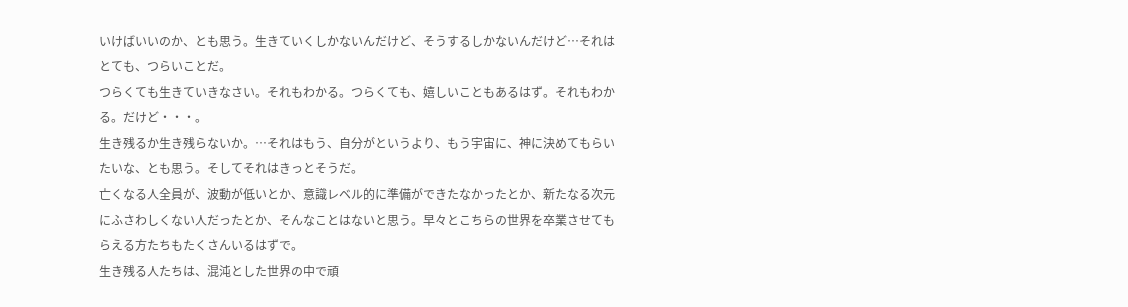いけばいいのか、とも思う。生きていくしかないんだけど、そうするしかないんだけど…それはとても、つらいことだ。
つらくても生きていきなさい。それもわかる。つらくても、嬉しいこともあるはず。それもわかる。だけど・・・。
生き残るか生き残らないか。…それはもう、自分がというより、もう宇宙に、神に決めてもらいたいな、とも思う。そしてそれはきっとそうだ。
亡くなる人全員が、波動が低いとか、意識レベル的に準備ができたなかったとか、新たなる次元にふさわしくない人だったとか、そんなことはないと思う。早々とこちらの世界を卒業させてもらえる方たちもたくさんいるはずで。
生き残る人たちは、混沌とした世界の中で頑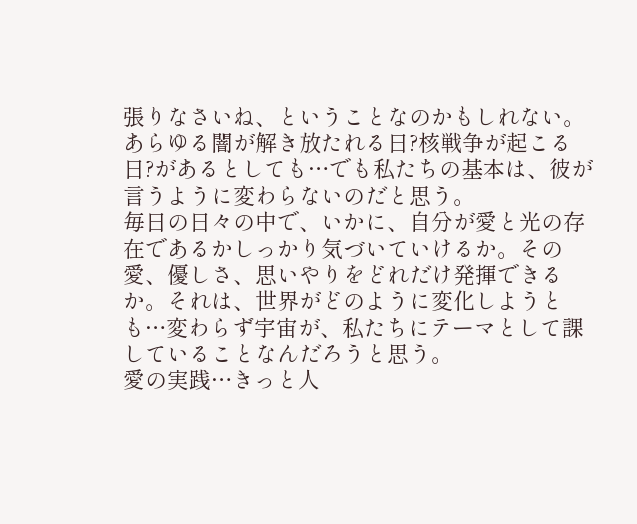張りなさいね、ということなのかもしれない。
あらゆる闇が解き放たれる日?核戦争が起こる日?があるとしても…でも私たちの基本は、彼が言うように変わらないのだと思う。
毎日の日々の中で、いかに、自分が愛と光の存在であるかしっかり気づいていけるか。その愛、優しさ、思いやりをどれだけ発揮できるか。それは、世界がどのように変化しようとも…変わらず宇宙が、私たちにテーマとして課していることなんだろうと思う。
愛の実践…きっと人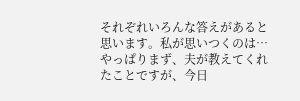それぞれいろんな答えがあると思います。私が思いつくのは…やっぱりまず、夫が教えてくれたことですが、今日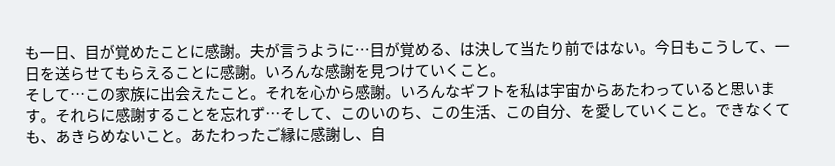も一日、目が覚めたことに感謝。夫が言うように…目が覚める、は決して当たり前ではない。今日もこうして、一日を送らせてもらえることに感謝。いろんな感謝を見つけていくこと。
そして…この家族に出会えたこと。それを心から感謝。いろんなギフトを私は宇宙からあたわっていると思います。それらに感謝することを忘れず…そして、このいのち、この生活、この自分、を愛していくこと。できなくても、あきらめないこと。あたわったご縁に感謝し、自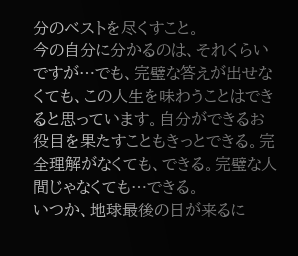分のベストを尽くすこと。
今の自分に分かるのは、それくらいですが…でも、完璧な答えが出せなくても、この人生を味わうことはできると思っています。自分ができるお役目を果たすこともきっとできる。完全理解がなくても、できる。完璧な人間じゃなくても…できる。
いつか、地球最後の日が来るに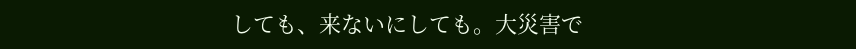しても、来ないにしても。大災害で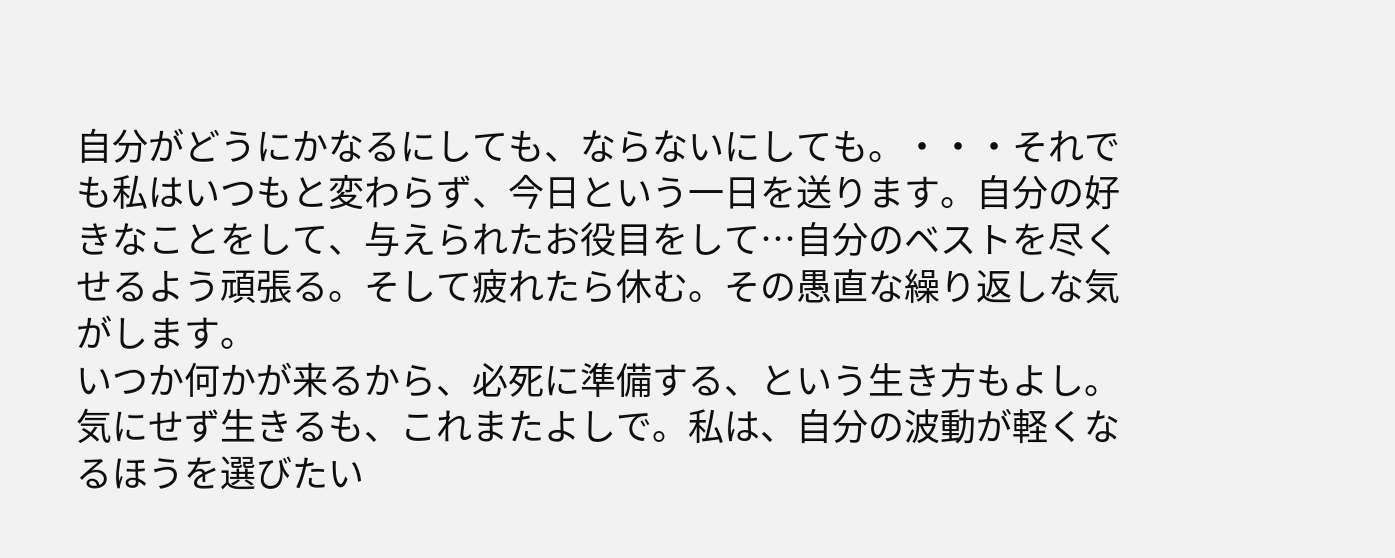自分がどうにかなるにしても、ならないにしても。・・・それでも私はいつもと変わらず、今日という一日を送ります。自分の好きなことをして、与えられたお役目をして…自分のベストを尽くせるよう頑張る。そして疲れたら休む。その愚直な繰り返しな気がします。
いつか何かが来るから、必死に準備する、という生き方もよし。気にせず生きるも、これまたよしで。私は、自分の波動が軽くなるほうを選びたい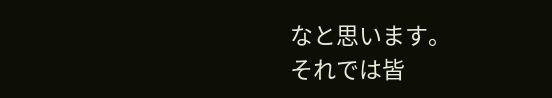なと思います。
それでは皆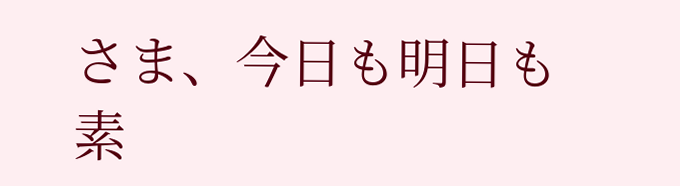さま、今日も明日も素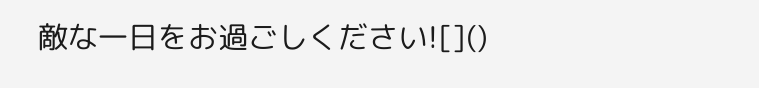敵な一日をお過ごしください![]()